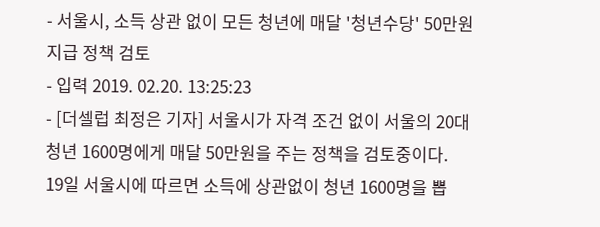- 서울시, 소득 상관 없이 모든 청년에 매달 '청년수당' 50만원 지급 정책 검토
- 입력 2019. 02.20. 13:25:23
- [더셀럽 최정은 기자] 서울시가 자격 조건 없이 서울의 20대 청년 1600명에게 매달 50만원을 주는 정책을 검토중이다.
19일 서울시에 따르면 소득에 상관없이 청년 1600명을 뽑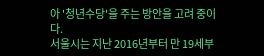아 '청년수당'을 주는 방안을 고려 중이다.
서울시는 지난 2016년부터 만 19세부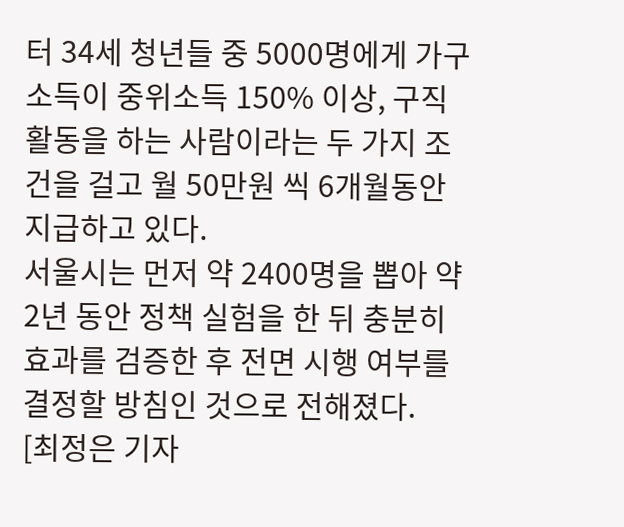터 34세 청년들 중 5000명에게 가구소득이 중위소득 150% 이상, 구직활동을 하는 사람이라는 두 가지 조건을 걸고 월 50만원 씩 6개월동안 지급하고 있다.
서울시는 먼저 약 2400명을 뽑아 약 2년 동안 정책 실험을 한 뒤 충분히 효과를 검증한 후 전면 시행 여부를 결정할 방침인 것으로 전해졌다.
[최정은 기자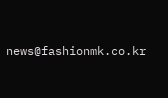news@fashionmk.co.kr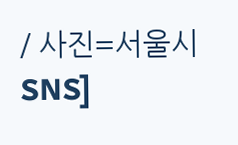/ 사진=서울시 SNS]